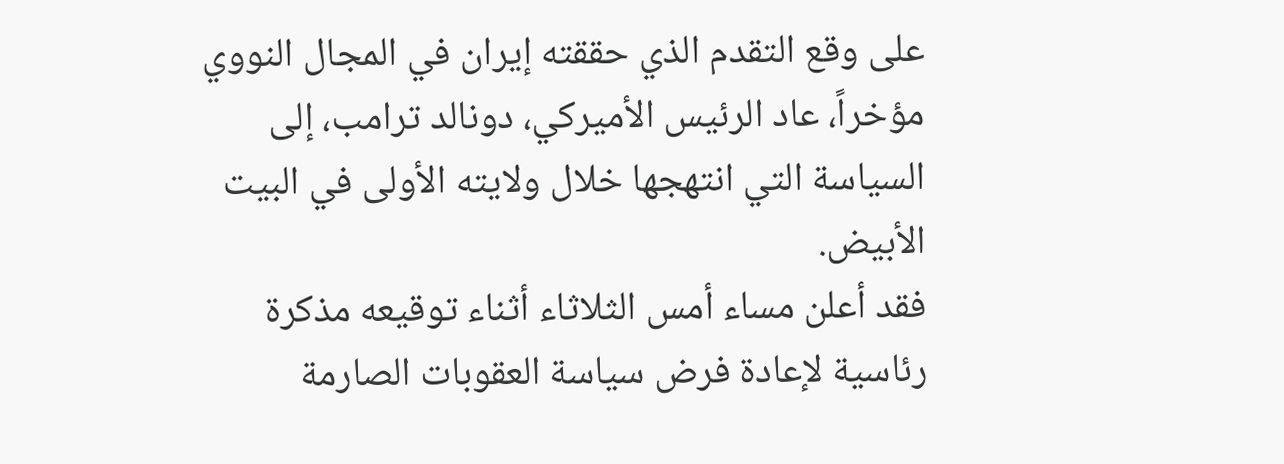على وقع التقدم الذي حققته إيران في المجال النووي مؤخراً، عاد الرئيس الأميركي، دونالد ترامب، إلى السياسة التي انتهجها خلال ولايته الأولى في البيت الأبيض.
فقد أعلن مساء أمس الثلاثاء أثناء توقيعه مذكرة رئاسية لإعادة فرض سياسة العقوبات الصارمة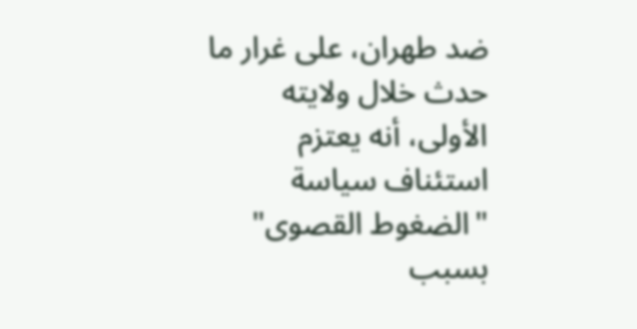ضد طهران، على غرار ما حدث خلال ولايته الأولى، أنه يعتزم استئناف سياسة "الضغوط القصوى" بسبب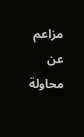مزاعم عن محاولة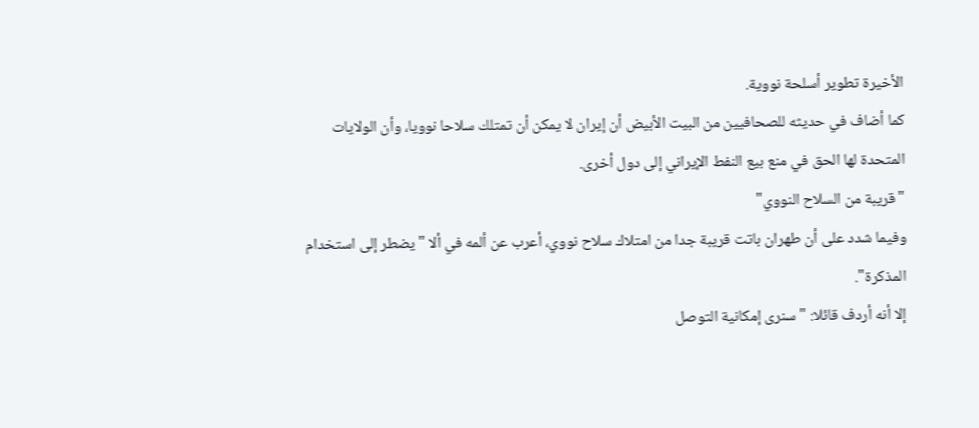الأخيرة تطوير أسلحة نووية.
كما أضاف في حديثه للصحافيين من البيت الأبيض أن إيران لا يمكن أن تمتلك سلاحا نوويا، وأن الولايات المتحدة لها الحق في منع بيع النفط الإيراني إلى دول أخرى.
"قريبة من السلاح النووي"
وفيما شدد على أن طهران باتت قريبة جدا من امتلاك سلاح نووي، أعرب عن ألمه في ألا "يضطر إلى استخدام المذكرة".
إلا أنه أردف قائلا: "سنرى إمكانية التوصل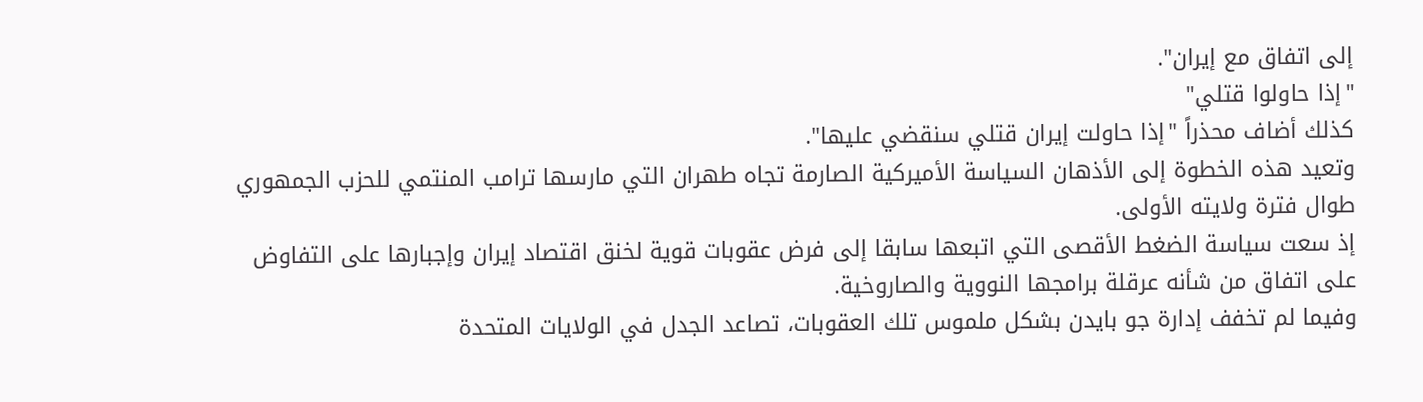إلى اتفاق مع إيران".
"إذا حاولوا قتلي"
كذلك أضاف محذراً "إذا حاولت إيران قتلي سنقضي عليها".
وتعيد هذه الخطوة إلى الأذهان السياسة الأميركية الصارمة تجاه طهران التي مارسها ترامب المنتمي للحزب الجمهوري طوال فترة ولايته الأولى.
إذ سعت سياسة الضغط الأقصى التي اتبعها سابقا إلى فرض عقوبات قوية لخنق اقتصاد إيران وإجبارها على التفاوض على اتفاق من شأنه عرقلة برامجها النووية والصاروخية.
وفيما لم تخفف إدارة جو بايدن بشكل ملموس تلك العقوبات، تصاعد الجدل في الولايات المتحدة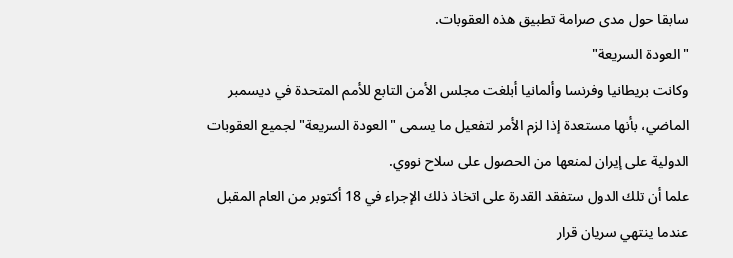سابقا حول مدى صرامة تطبيق هذه العقوبات.
"العودة السريعة"
وكانت بريطانيا وفرنسا وألمانيا أبلغت مجلس الأمن التابع للأمم المتحدة في ديسمبر الماضي، بأنها مستعدة إذا لزم الأمر لتفعيل ما يسمى "العودة السريعة" لجميع العقوبات الدولية على إيران لمنعها من الحصول على سلاح نووي.
علما أن تلك الدول ستفقد القدرة على اتخاذ ذلك الإجراء في 18 أكتوبر من العام المقبل عندما ينتهي سريان قرار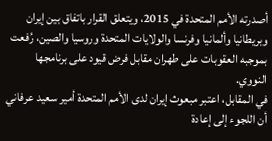أصدرته الأمم المتحدة في 2015، ويتعلق القرار باتفاق بين إيران وبريطانيا وألمانيا وفرنسا والولايات المتحدة وروسيا والصين، رُفعت بموجبه العقوبات على طهران مقابل فرض قيود على برنامجها النووي.
في المقابل، اعتبر مبعوث إيران لدى الأمم المتحدة أمير سعيد عرفاني أن اللجوء إلى إعادة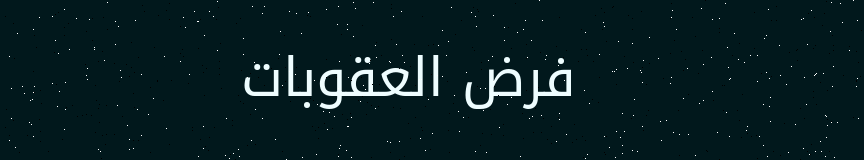فرض العقوبات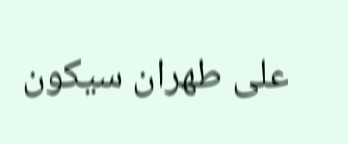على طهران سيكون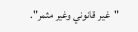"غير قانوني وغير مثمر".